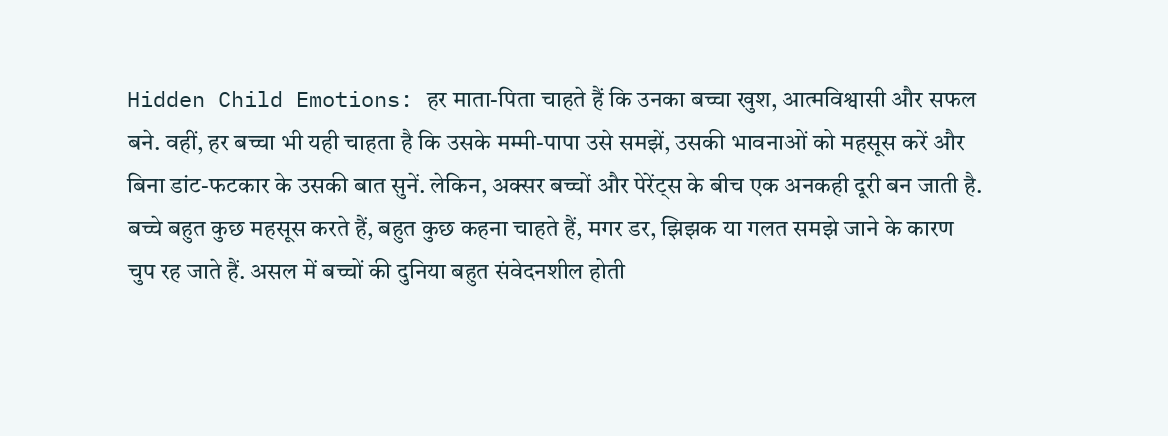Hidden Child Emotions: हर माता-पिता चाहते हैं कि उनका बच्चा खुश, आत्मविश्वासी और सफल बने. वहीं, हर बच्चा भी यही चाहता है कि उसके मम्मी-पापा उसे समझें, उसकी भावनाओं को महसूस करें और बिना डांट-फटकार के उसकी बात सुनें. लेकिन, अक्सर बच्चों और पेरेंट्स के बीच एक अनकही दूरी बन जाती है. बच्चे बहुत कुछ महसूस करते हैं, बहुत कुछ कहना चाहते हैं, मगर डर, झिझक या गलत समझे जाने के कारण चुप रह जाते हैं. असल में बच्चों की दुनिया बहुत संवेदनशील होती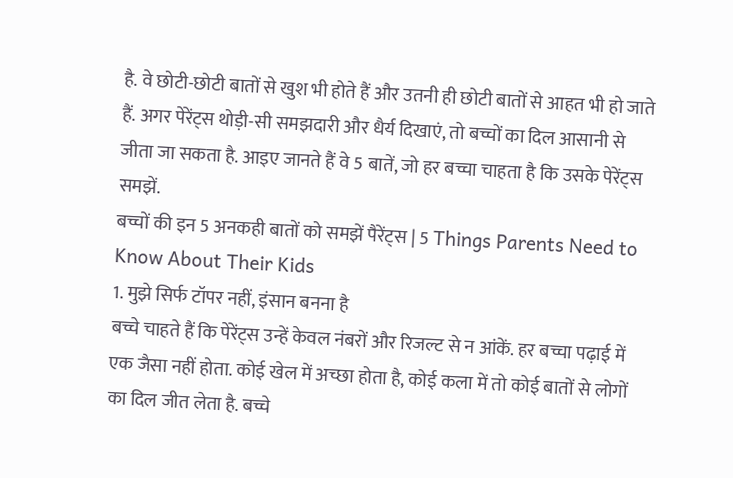है. वे छोटी-छोटी बातों से खुश भी होते हैं और उतनी ही छोटी बातों से आहत भी हो जाते हैं. अगर पेरेंट्स थोड़ी-सी समझदारी और धैर्य दिखाएं, तो बच्चों का दिल आसानी से जीता जा सकता है. आइए जानते हैं वे 5 बातें, जो हर बच्चा चाहता है कि उसके पेरेंट्स समझें.
बच्चों की इन 5 अनकही बातों को समझें पैरेंट्स | 5 Things Parents Need to Know About Their Kids
1. मुझे सिर्फ टॉपर नहीं, इंसान बनना है
बच्चे चाहते हैं कि पेरेंट्स उन्हें केवल नंबरों और रिजल्ट से न आंकें. हर बच्चा पढ़ाई में एक जैसा नहीं होता. कोई खेल में अच्छा होता है, कोई कला में तो कोई बातों से लोगों का दिल जीत लेता है. बच्चे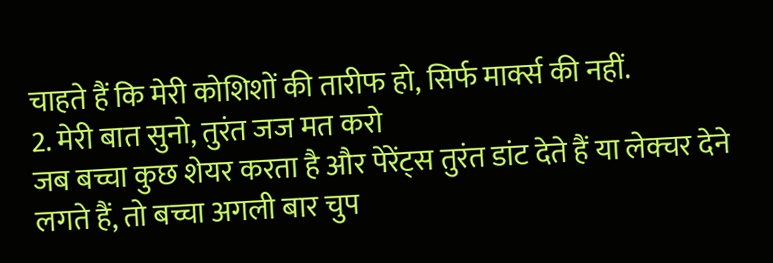चाहते हैं कि मेरी कोशिशों की तारीफ हो, सिर्फ मार्क्स की नहीं.
2. मेरी बात सुनो, तुरंत जज मत करो
जब बच्चा कुछ शेयर करता है और पेरेंट्स तुरंत डांट देते हैं या लेक्चर देने लगते हैं, तो बच्चा अगली बार चुप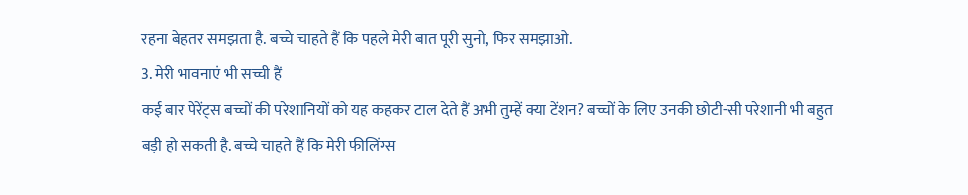रहना बेहतर समझता है. बच्चे चाहते हैं कि पहले मेरी बात पूरी सुनो, फिर समझाओ.
3. मेरी भावनाएं भी सच्ची हैं
कई बार पेरेंट्स बच्चों की परेशानियों को यह कहकर टाल देते हैं अभी तुम्हें क्या टेंशन? बच्चों के लिए उनकी छोटी-सी परेशानी भी बहुत बड़ी हो सकती है. बच्चे चाहते हैं कि मेरी फीलिंग्स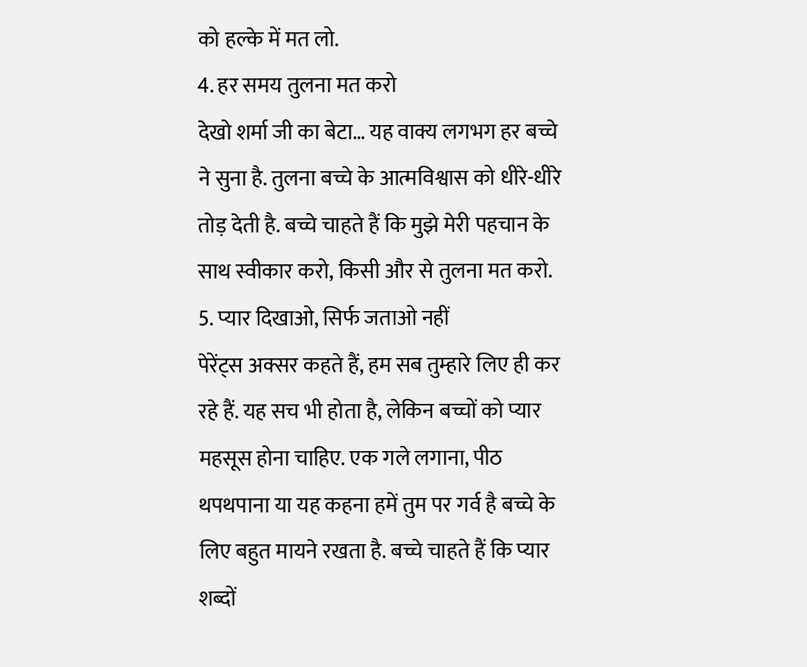को हल्के में मत लो.
4. हर समय तुलना मत करो
देखो शर्मा जी का बेटा… यह वाक्य लगभग हर बच्चे ने सुना है. तुलना बच्चे के आत्मविश्वास को धीरे-धीरे तोड़ देती है. बच्चे चाहते हैं कि मुझे मेरी पहचान के साथ स्वीकार करो, किसी और से तुलना मत करो.
5. प्यार दिखाओ, सिर्फ जताओ नहीं
पेरेंट्स अक्सर कहते हैं, हम सब तुम्हारे लिए ही कर रहे हैं. यह सच भी होता है, लेकिन बच्चों को प्यार महसूस होना चाहिए. एक गले लगाना, पीठ थपथपाना या यह कहना हमें तुम पर गर्व है बच्चे के लिए बहुत मायने रखता है. बच्चे चाहते हैं कि प्यार शब्दों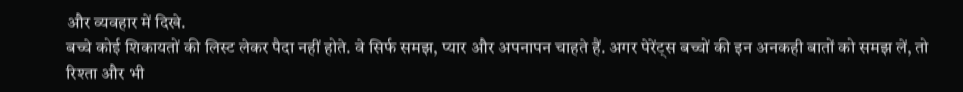और व्यवहार में दिखे.
बच्चे कोई शिकायतों की लिस्ट लेकर पैदा नहीं होते. वे सिर्फ समझ, प्यार और अपनापन चाहते हैं. अगर पेरेंट्स बच्चों की इन अनकही बातों को समझ लें, तो रिश्ता और भी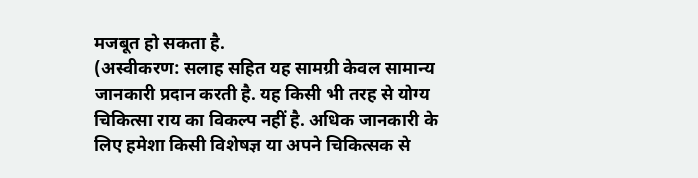मजबूत हो सकता है.
(अस्वीकरण: सलाह सहित यह सामग्री केवल सामान्य जानकारी प्रदान करती है. यह किसी भी तरह से योग्य चिकित्सा राय का विकल्प नहीं है. अधिक जानकारी के लिए हमेशा किसी विशेषज्ञ या अपने चिकित्सक से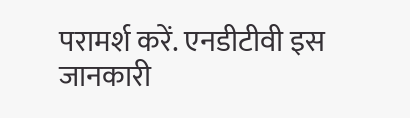परामर्श करें. एनडीटीवी इस जानकारी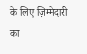के लिए ज़िम्मेदारी का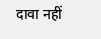दावा नहीं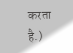करता है.)